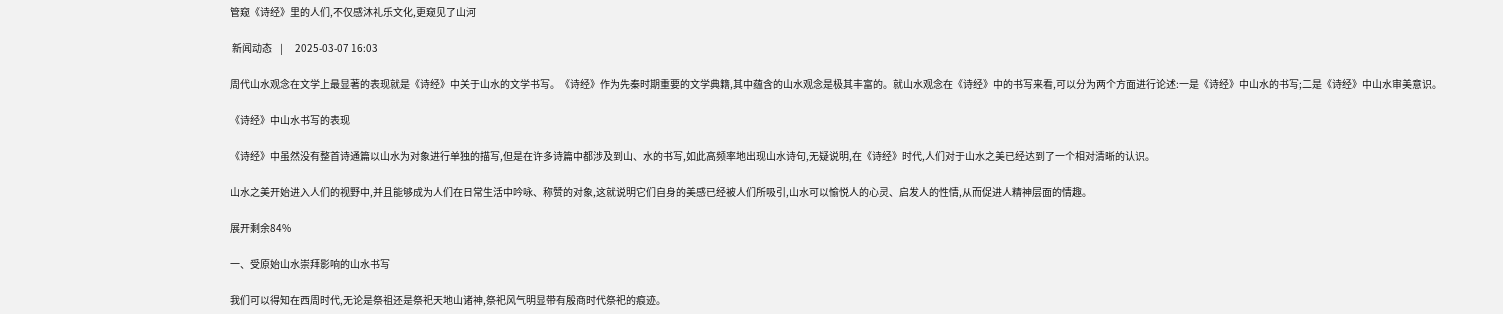管窥《诗经》里的人们,不仅感沐礼乐文化,更窥见了山河

 新闻动态    |      2025-03-07 16:03

周代山水观念在文学上最显著的表现就是《诗经》中关于山水的文学书写。《诗经》作为先秦时期重要的文学典籍,其中蕴含的山水观念是极其丰富的。就山水观念在《诗经》中的书写来看,可以分为两个方面进行论述:一是《诗经》中山水的书写;二是《诗经》中山水审美意识。

《诗经》中山水书写的表现

《诗经》中虽然没有整首诗通篇以山水为对象进行单独的描写,但是在许多诗篇中都涉及到山、水的书写,如此高频率地出现山水诗句,无疑说明,在《诗经》时代,人们对于山水之美已经达到了一个相对清晰的认识。

山水之美开始进入人们的视野中,并且能够成为人们在日常生活中吟咏、称赞的对象,这就说明它们自身的美感已经被人们所吸引,山水可以愉悦人的心灵、启发人的性情,从而促进人精神层面的情趣。

展开剩余84%

一、受原始山水崇拜影响的山水书写

我们可以得知在西周时代,无论是祭祖还是祭祀天地山诸神,祭祀风气明显带有殷商时代祭祀的痕迹。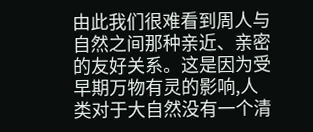由此我们很难看到周人与自然之间那种亲近、亲密的友好关系。这是因为受早期万物有灵的影响,人类对于大自然没有一个清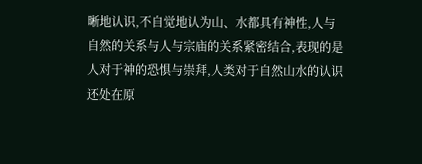晰地认识,不自觉地认为山、水都具有神性,人与自然的关系与人与宗庙的关系紧密结合,表现的是人对于神的恐惧与崇拜,人类对于自然山水的认识还处在原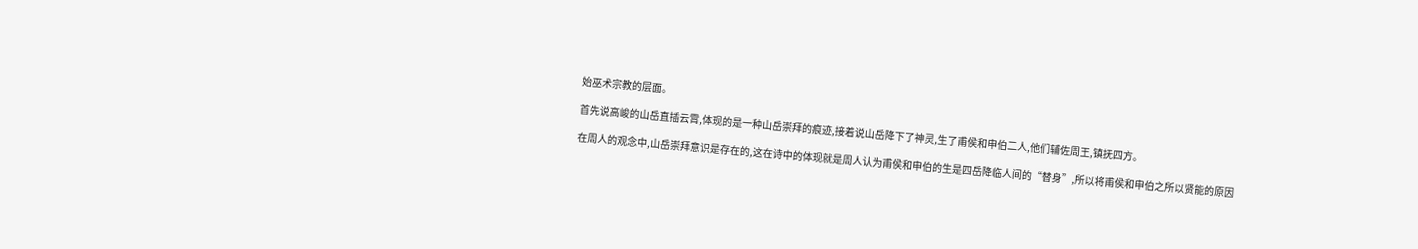始巫术宗教的层面。

首先说高峻的山岳直插云霄,体现的是一种山岳崇拜的痕迹,接着说山岳降下了神灵,生了甫侯和申伯二人,他们辅佐周王,镇抚四方。

在周人的观念中,山岳崇拜意识是存在的,这在诗中的体现就是周人认为甫侯和申伯的生是四岳降临人间的“替身”,所以将甫侯和申伯之所以贤能的原因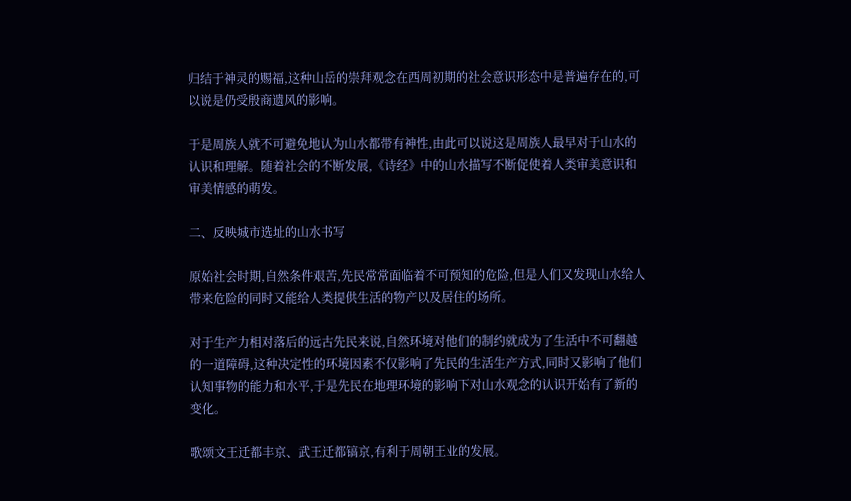归结于神灵的赐福,这种山岳的崇拜观念在西周初期的社会意识形态中是普遍存在的,可以说是仍受殷商遗风的影响。

于是周族人就不可避免地认为山水都带有神性,由此可以说这是周族人最早对于山水的认识和理解。随着社会的不断发展,《诗经》中的山水描写不断促使着人类审美意识和审美情感的萌发。

二、反映城市选址的山水书写

原始社会时期,自然条件艰苦,先民常常面临着不可预知的危险,但是人们又发现山水给人带来危险的同时又能给人类提供生活的物产以及居住的场所。

对于生产力相对落后的远古先民来说,自然环境对他们的制约就成为了生活中不可翻越的一道障碍,这种决定性的环境因素不仅影响了先民的生活生产方式,同时又影响了他们认知事物的能力和水平,于是先民在地理环境的影响下对山水观念的认识开始有了新的变化。

歌颂文王迁都丰京、武王迁都镐京,有利于周朝王业的发展。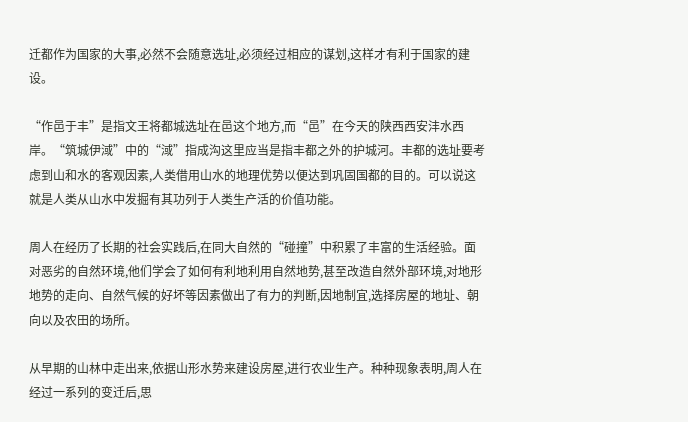迁都作为国家的大事,必然不会随意选址,必须经过相应的谋划,这样才有利于国家的建设。

“作邑于丰”是指文王将都城选址在邑这个地方,而“邑”在今天的陕西西安沣水西岸。“筑城伊淢”中的“淢”指成沟这里应当是指丰都之外的护城河。丰都的选址要考虑到山和水的客观因素,人类借用山水的地理优势以便达到巩固国都的目的。可以说这就是人类从山水中发掘有其功列于人类生产活的价值功能。

周人在经历了长期的社会实践后,在同大自然的“碰撞”中积累了丰富的生活经验。面对恶劣的自然环境,他们学会了如何有利地利用自然地势,甚至改造自然外部环境,对地形地势的走向、自然气候的好坏等因素做出了有力的判断,因地制宜,选择房屋的地址、朝向以及农田的场所。

从早期的山林中走出来,依据山形水势来建设房屋,进行农业生产。种种现象表明,周人在经过一系列的变迁后,思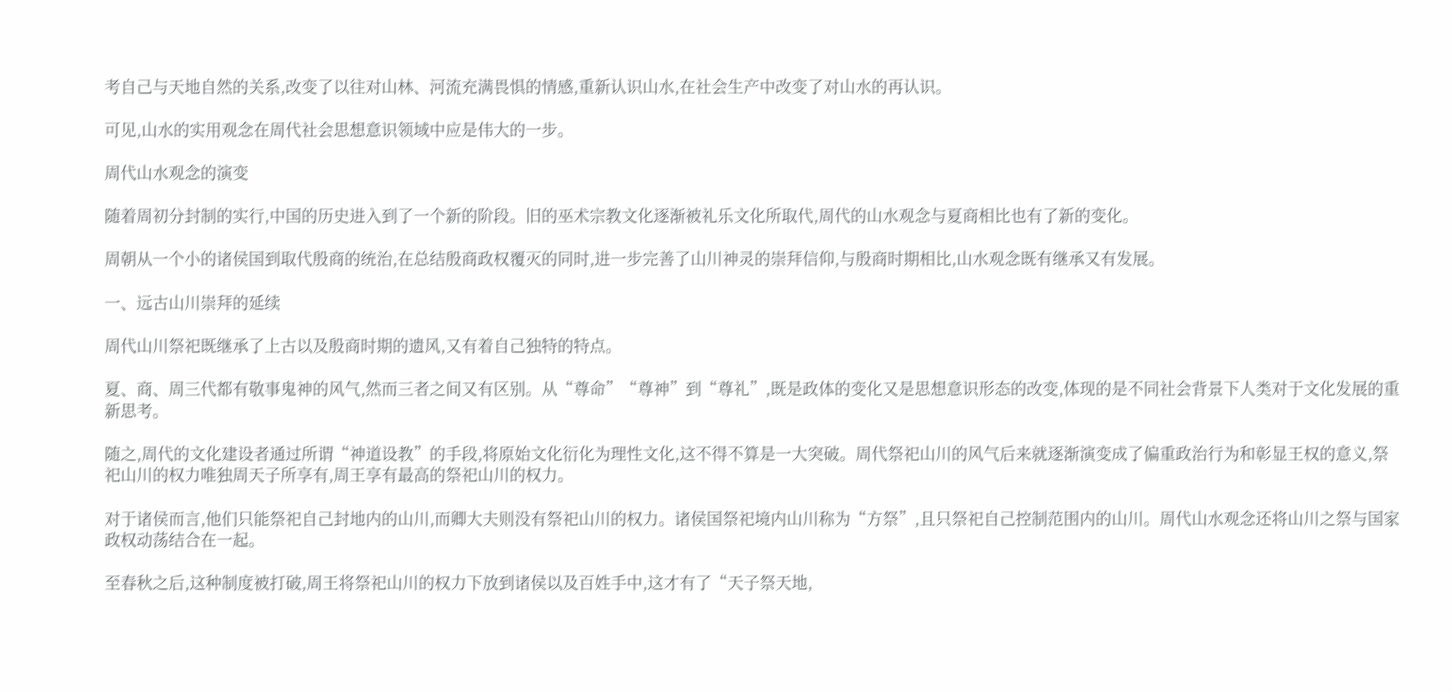考自己与天地自然的关系,改变了以往对山林、河流充满畏惧的情感,重新认识山水,在社会生产中改变了对山水的再认识。

可见,山水的实用观念在周代社会思想意识领域中应是伟大的一步。

周代山水观念的演变

随着周初分封制的实行,中国的历史进入到了一个新的阶段。旧的巫术宗教文化逐渐被礼乐文化所取代,周代的山水观念与夏商相比也有了新的变化。

周朝从一个小的诸侯国到取代殷商的统治,在总结殷商政权覆灭的同时,进一步完善了山川神灵的崇拜信仰,与殷商时期相比,山水观念既有继承又有发展。

一、远古山川崇拜的延续

周代山川祭祀既继承了上古以及殷商时期的遗风,又有着自己独特的特点。

夏、商、周三代都有敬事鬼神的风气,然而三者之间又有区别。从“尊命”“尊神”到“尊礼”,既是政体的变化又是思想意识形态的改变,体现的是不同社会背景下人类对于文化发展的重新思考。

随之,周代的文化建设者通过所谓“神道设教”的手段,将原始文化衍化为理性文化,这不得不算是一大突破。周代祭祀山川的风气后来就逐渐演变成了偏重政治行为和彰显王权的意义,祭祀山川的权力唯独周天子所享有,周王享有最高的祭祀山川的权力。

对于诸侯而言,他们只能祭祀自己封地内的山川,而卿大夫则没有祭祀山川的权力。诸侯国祭祀境内山川称为“方祭”,且只祭祀自己控制范围内的山川。周代山水观念还将山川之祭与国家政权动荡结合在一起。

至春秋之后,这种制度被打破,周王将祭祀山川的权力下放到诸侯以及百姓手中,这才有了“天子祭天地,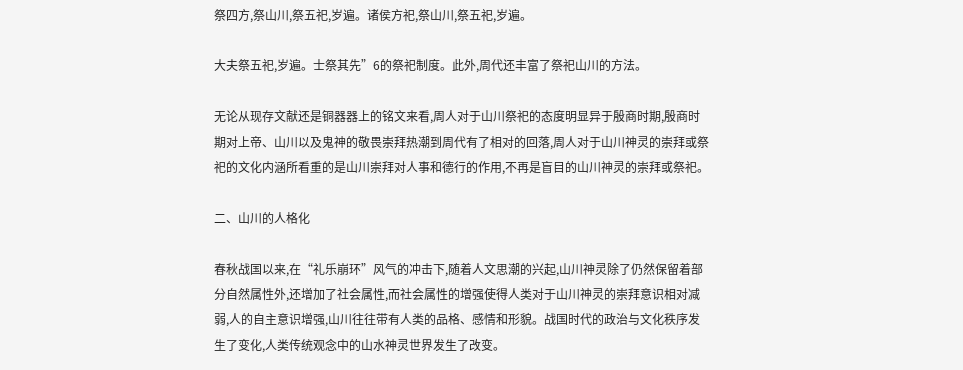祭四方,祭山川,祭五祀,岁遍。诸侯方祀,祭山川,祭五祀,岁遍。

大夫祭五祀,岁遍。士祭其先”6的祭祀制度。此外,周代还丰富了祭祀山川的方法。

无论从现存文献还是铜器器上的铭文来看,周人对于山川祭祀的态度明显异于殷商时期,殷商时期对上帝、山川以及鬼神的敬畏崇拜热潮到周代有了相对的回落,周人对于山川神灵的崇拜或祭祀的文化内涵所看重的是山川崇拜对人事和德行的作用,不再是盲目的山川神灵的崇拜或祭祀。

二、山川的人格化

春秋战国以来,在“礼乐崩环”风气的冲击下,随着人文思潮的兴起,山川神灵除了仍然保留着部分自然属性外,还增加了社会属性,而社会属性的增强使得人类对于山川神灵的崇拜意识相对减弱,人的自主意识增强,山川往往带有人类的品格、感情和形貌。战国时代的政治与文化秩序发生了变化,人类传统观念中的山水神灵世界发生了改变。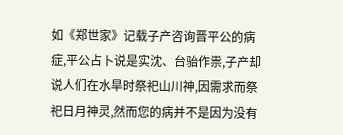如《郑世家》记载子产咨询晋平公的病症,平公占卜说是实沈、台骀作祟,子产却说人们在水旱时祭祀山川神,因需求而祭祀日月神灵,然而您的病并不是因为没有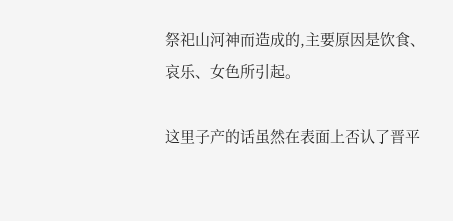祭祀山河神而造成的,主要原因是饮食、哀乐、女色所引起。

这里子产的话虽然在表面上否认了晋平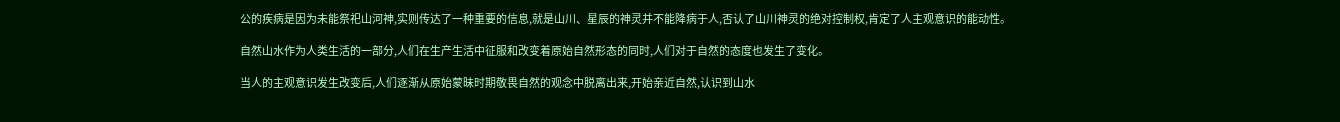公的疾病是因为未能祭祀山河神,实则传达了一种重要的信息,就是山川、星辰的神灵并不能降病于人,否认了山川神灵的绝对控制权,肯定了人主观意识的能动性。

自然山水作为人类生活的一部分,人们在生产生活中征服和改变着原始自然形态的同时,人们对于自然的态度也发生了变化。

当人的主观意识发生改变后,人们逐渐从原始蒙昧时期敬畏自然的观念中脱离出来,开始亲近自然,认识到山水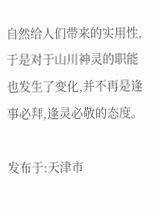自然给人们带来的实用性,于是对于山川神灵的职能也发生了变化,并不再是逢事必拜,逢灵必敬的态度。

发布于:天津市